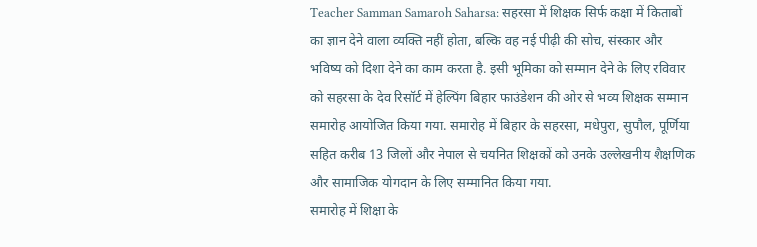Teacher Samman Samaroh Saharsa: सहरसा में शिक्षक सिर्फ कक्षा में किताबों का ज्ञान देने वाला व्यक्ति नहीं होता, बल्कि वह नई पीढ़ी की सोच, संस्कार और भविष्य को दिशा देने का काम करता है. इसी भूमिका को सम्मान देने के लिए रविवार को सहरसा के देव रिसॉर्ट में हेल्पिंग बिहार फाउंडेशन की ओर से भव्य शिक्षक सम्मान समारोह आयोजित किया गया. समारोह में बिहार के सहरसा, मधेपुरा, सुपौल, पूर्णिया सहित करीब 13 जिलों और नेपाल से चयनित शिक्षकों को उनके उल्लेखनीय शैक्षणिक और सामाजिक योगदान के लिए सम्मानित किया गया.
समारोह में शिक्षा के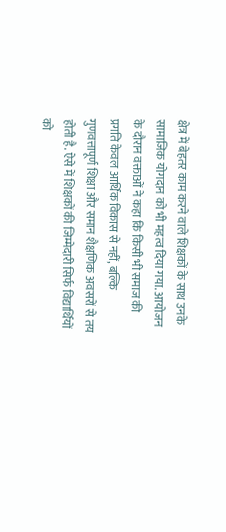क्षेत्र में बेहतर काम करने वाले शिक्षकों के साथ उनके सामाजिक योगदान को भी महत्व दिया गया. आयोजन के दौरान वक्ताओं ने कहा कि किसी भी समाज की प्रगति केवल आर्थिक विकास से नहीं, बल्कि गुणवत्तापूर्ण शिक्षा और समान शैक्षणिक अवसरों से तय होती है. ऐसे में शिक्षकों की जिम्मेदारी सिर्फ विद्यार्थियों को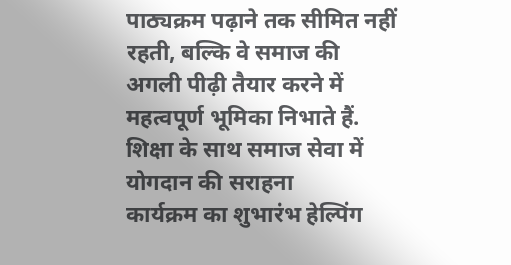पाठ्यक्रम पढ़ाने तक सीमित नहीं रहती, बल्कि वे समाज की अगली पीढ़ी तैयार करने में महत्वपूर्ण भूमिका निभाते हैं.
शिक्षा के साथ समाज सेवा में योगदान की सराहना
कार्यक्रम का शुभारंभ हेल्पिंग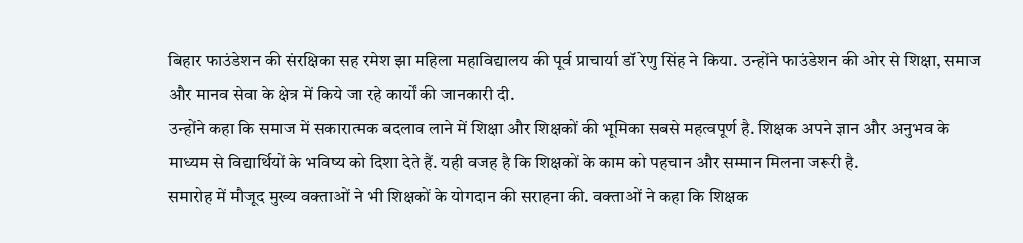बिहार फाउंडेशन की संरक्षिका सह रमेश झा महिला महाविद्यालय की पूर्व प्राचार्या डॉ रेणु सिंह ने किया. उन्होंने फाउंडेशन की ओर से शिक्षा, समाज और मानव सेवा के क्षेत्र में किये जा रहे कार्यों की जानकारी दी.
उन्होंने कहा कि समाज में सकारात्मक बदलाव लाने में शिक्षा और शिक्षकों की भूमिका सबसे महत्वपूर्ण है. शिक्षक अपने ज्ञान और अनुभव के माध्यम से विद्यार्थियों के भविष्य को दिशा देते हैं. यही वजह है कि शिक्षकों के काम को पहचान और सम्मान मिलना जरूरी है.
समारोह में मौजूद मुख्य वक्ताओं ने भी शिक्षकों के योगदान की सराहना की. वक्ताओं ने कहा कि शिक्षक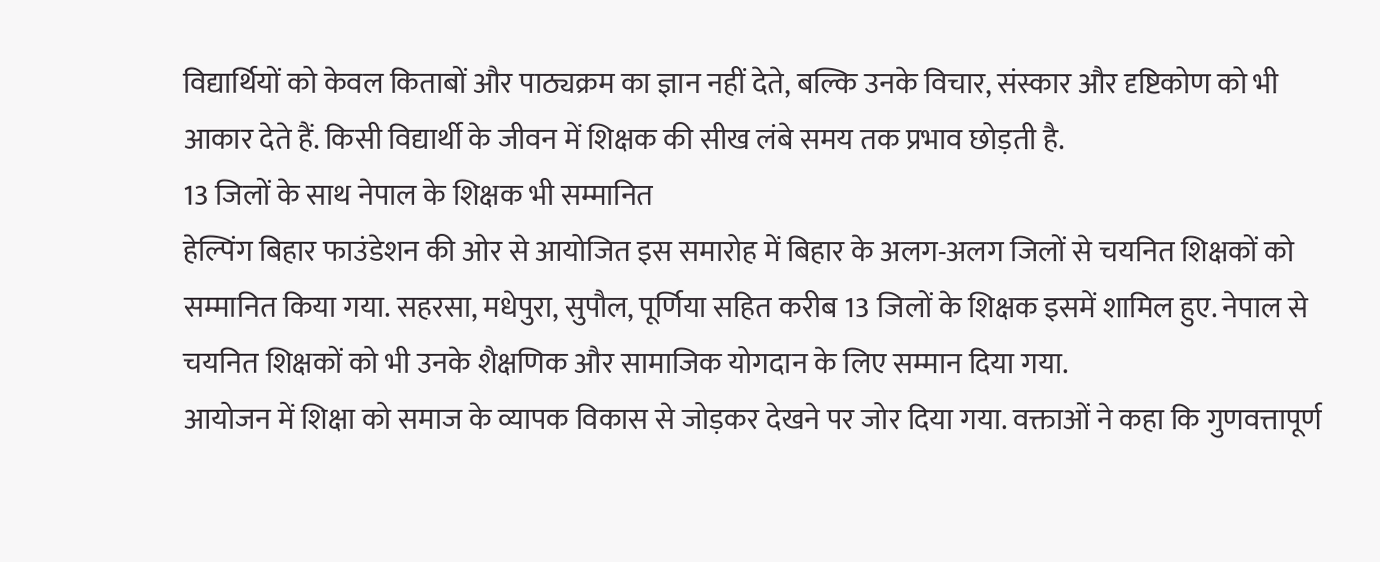विद्यार्थियों को केवल किताबों और पाठ्यक्रम का ज्ञान नहीं देते, बल्कि उनके विचार, संस्कार और दृष्टिकोण को भी आकार देते हैं. किसी विद्यार्थी के जीवन में शिक्षक की सीख लंबे समय तक प्रभाव छोड़ती है.
13 जिलों के साथ नेपाल के शिक्षक भी सम्मानित
हेल्पिंग बिहार फाउंडेशन की ओर से आयोजित इस समारोह में बिहार के अलग-अलग जिलों से चयनित शिक्षकों को सम्मानित किया गया. सहरसा, मधेपुरा, सुपौल, पूर्णिया सहित करीब 13 जिलों के शिक्षक इसमें शामिल हुए. नेपाल से चयनित शिक्षकों को भी उनके शैक्षणिक और सामाजिक योगदान के लिए सम्मान दिया गया.
आयोजन में शिक्षा को समाज के व्यापक विकास से जोड़कर देखने पर जोर दिया गया. वक्ताओं ने कहा कि गुणवत्तापूर्ण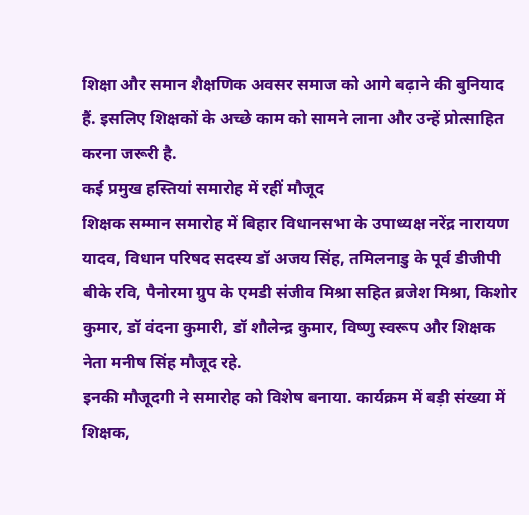शिक्षा और समान शैक्षणिक अवसर समाज को आगे बढ़ाने की बुनियाद हैं. इसलिए शिक्षकों के अच्छे काम को सामने लाना और उन्हें प्रोत्साहित करना जरूरी है.
कई प्रमुख हस्तियां समारोह में रहीं मौजूद
शिक्षक सम्मान समारोह में बिहार विधानसभा के उपाध्यक्ष नरेंद्र नारायण यादव, विधान परिषद सदस्य डॉ अजय सिंह, तमिलनाडु के पूर्व डीजीपी बीके रवि, पैनोरमा ग्रुप के एमडी संजीव मिश्रा सहित ब्रजेश मिश्रा, किशोर कुमार, डॉ वंदना कुमारी, डॉ शौलेन्द्र कुमार, विष्णु स्वरूप और शिक्षक नेता मनीष सिंह मौजूद रहे.
इनकी मौजूदगी ने समारोह को विशेष बनाया. कार्यक्रम में बड़ी संख्या में शिक्षक,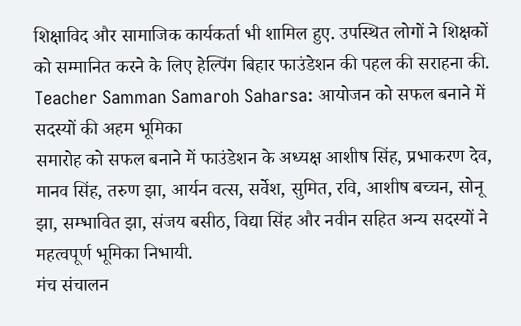शिक्षाविद और सामाजिक कार्यकर्ता भी शामिल हुए. उपस्थित लोगों ने शिक्षकों को सम्मानित करने के लिए हेल्पिंग बिहार फाउंडेशन की पहल की सराहना की.
Teacher Samman Samaroh Saharsa: आयोजन को सफल बनाने में सदस्यों की अहम भूमिका
समारोह को सफल बनाने में फाउंडेशन के अध्यक्ष आशीष सिंह, प्रभाकरण देव, मानव सिंह, तरुण झा, आर्यन वत्स, सर्वेश, सुमित, रवि, आशीष बच्चन, सोनू झा, सम्भावित झा, संजय बसीठ, विद्या सिंह और नवीन सहित अन्य सदस्यों ने महत्वपूर्ण भूमिका निभायी.
मंच संचालन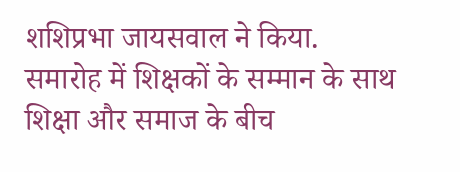शशिप्रभा जायसवाल ने किया. समारोह में शिक्षकों के सम्मान के साथ शिक्षा और समाज के बीच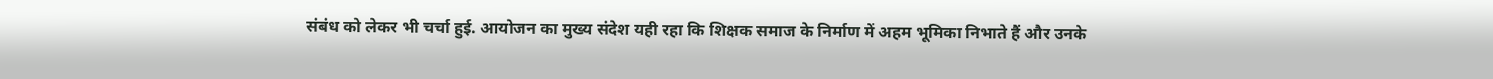संबंध को लेकर भी चर्चा हुई. आयोजन का मुख्य संदेश यही रहा कि शिक्षक समाज के निर्माण में अहम भूमिका निभाते हैं और उनके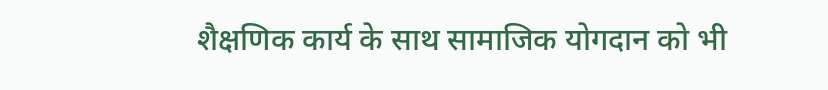शैक्षणिक कार्य के साथ सामाजिक योगदान को भी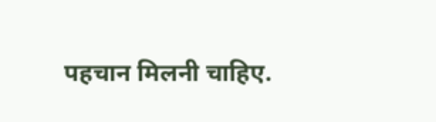पहचान मिलनी चाहिए.